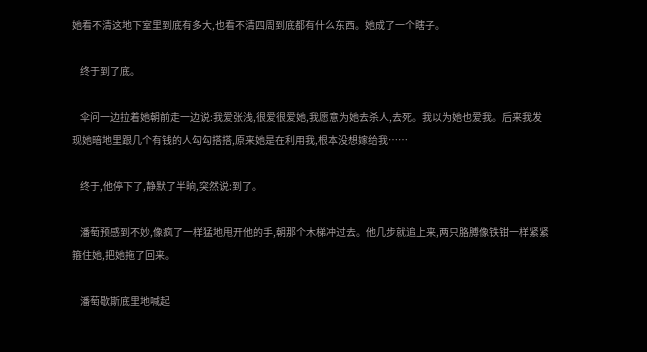她看不清这地下室里到底有多大,也看不清四周到底都有什么东西。她成了一个瞎子。

    终于到了底。

    伞问一边拉着她朝前走一边说:我爱张浅,很爱很爱她,我愿意为她去杀人,去死。我以为她也爱我。后来我发现她暗地里跟几个有钱的人勾勾搭搭,原来她是在利用我,根本没想嫁给我……

    终于,他停下了,静默了半晌,突然说:到了。

    潘萄预感到不妙,像疯了一样猛地甩开他的手,朝那个木梯冲过去。他几步就追上来,两只胳膊像铁钳一样紧紧箍住她,把她拖了回来。

    潘萄歇斯底里地喊起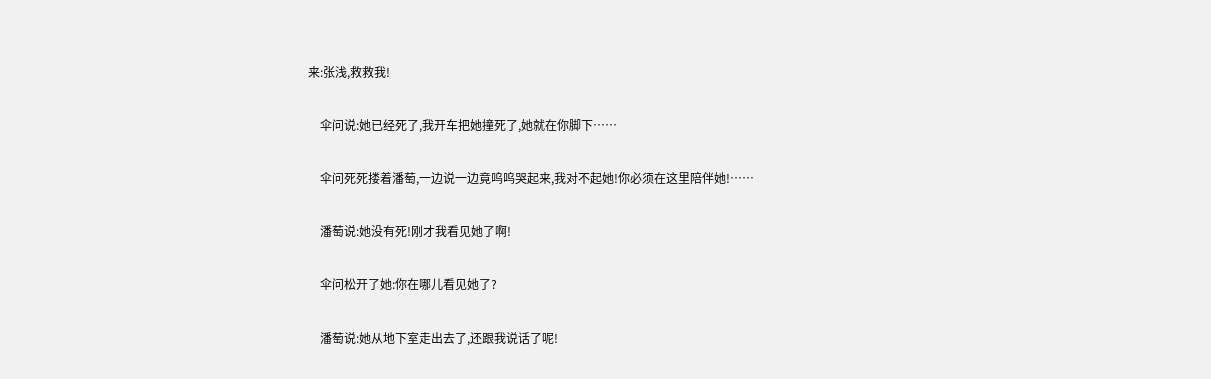来:张浅,救救我!

    伞问说:她已经死了,我开车把她撞死了,她就在你脚下……

    伞问死死搂着潘萄,一边说一边竟呜呜哭起来,我对不起她!你必须在这里陪伴她!……

    潘萄说:她没有死!刚才我看见她了啊!

    伞问松开了她:你在哪儿看见她了?

    潘萄说:她从地下室走出去了,还跟我说话了呢!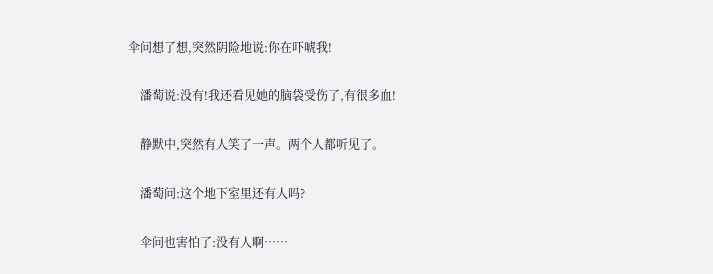伞问想了想,突然阴险地说:你在吓唬我!

    潘萄说:没有!我还看见她的脑袋受伤了,有很多血!

    静默中,突然有人笑了一声。两个人都听见了。

    潘萄问:这个地下室里还有人吗?

    伞问也害怕了:没有人啊……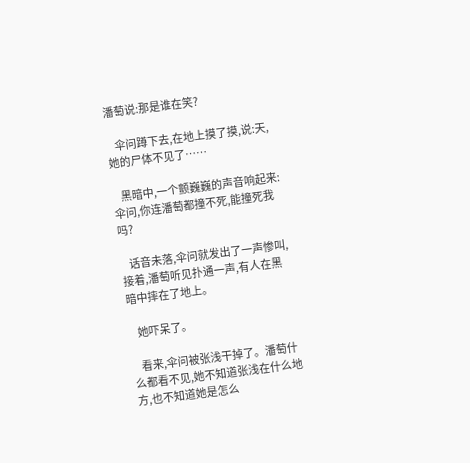潘萄说:那是谁在笑?

    伞问蹲下去,在地上摸了摸,说:天,她的尸体不见了……

    黑暗中,一个颤巍巍的声音响起来:伞问,你连潘萄都撞不死,能撞死我吗?

    话音未落,伞问就发出了一声惨叫,接着,潘萄听见扑通一声,有人在黑暗中摔在了地上。

    她吓呆了。

    看来,伞问被张浅干掉了。潘萄什么都看不见,她不知道张浅在什么地方,也不知道她是怎么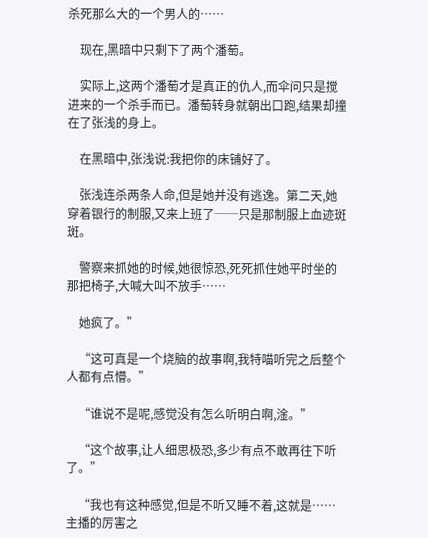杀死那么大的一个男人的……

    现在,黑暗中只剩下了两个潘萄。

    实际上,这两个潘萄才是真正的仇人,而伞问只是搅进来的一个杀手而已。潘萄转身就朝出口跑,结果却撞在了张浅的身上。

    在黑暗中,张浅说:我把你的床铺好了。

    张浅连杀两条人命,但是她并没有逃逸。第二天,她穿着银行的制服,又来上班了──只是那制服上血迹斑斑。

    警察来抓她的时候,她很惊恐,死死抓住她平时坐的那把椅子,大喊大叫不放手……

    她疯了。”

    “这可真是一个烧脑的故事啊,我特喵听完之后整个人都有点懵。”

    “谁说不是呢,感觉没有怎么听明白啊,淦。”

    “这个故事,让人细思极恐,多少有点不敢再往下听了。”

    “我也有这种感觉,但是不听又睡不着,这就是……主播的厉害之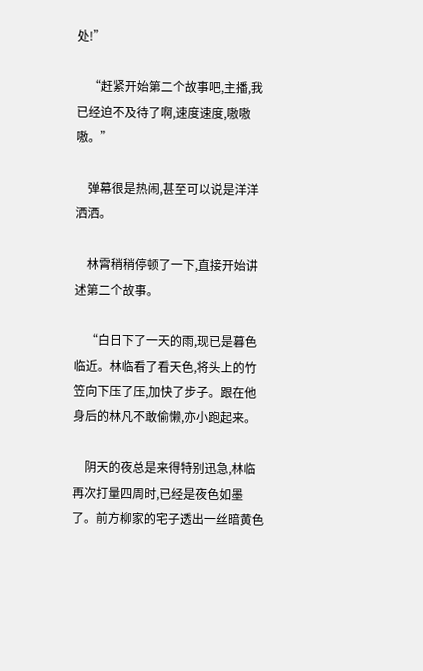处!”

    “赶紧开始第二个故事吧,主播,我已经迫不及待了啊,速度速度,嗷嗷嗷。”

    弹幕很是热闹,甚至可以说是洋洋洒洒。

    林霄稍稍停顿了一下,直接开始讲述第二个故事。

    “白日下了一天的雨,现已是暮色临近。林临看了看天色,将头上的竹笠向下压了压,加快了步子。跟在他身后的林凡不敢偷懒,亦小跑起来。

    阴天的夜总是来得特别迅急,林临再次打量四周时,已经是夜色如墨了。前方柳家的宅子透出一丝暗黄色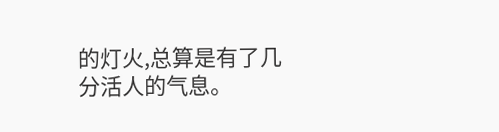的灯火,总算是有了几分活人的气息。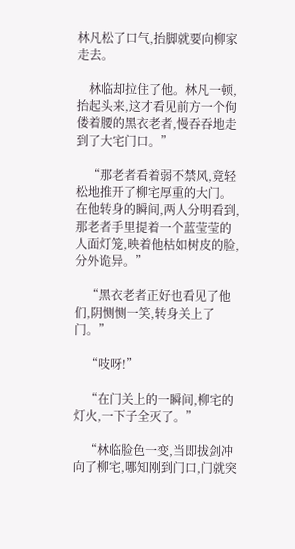林凡松了口气,抬脚就要向柳家走去。

    林临却拉住了他。林凡一顿,抬起头来,这才看见前方一个佝偻着腰的黑衣老者,慢吞吞地走到了大宅门口。”

    “那老者看着弱不禁风,竟轻松地推开了柳宅厚重的大门。在他转身的瞬间,两人分明看到,那老者手里提着一个蓝莹莹的人面灯笼,映着他枯如树皮的脸,分外诡异。”

    “黑衣老者正好也看见了他们,阴恻恻一笑,转身关上了门。”

    “吱呀!”

    “在门关上的一瞬间,柳宅的灯火,一下子全灭了。”

    “林临脸色一变,当即拔剑冲向了柳宅,哪知刚到门口,门就突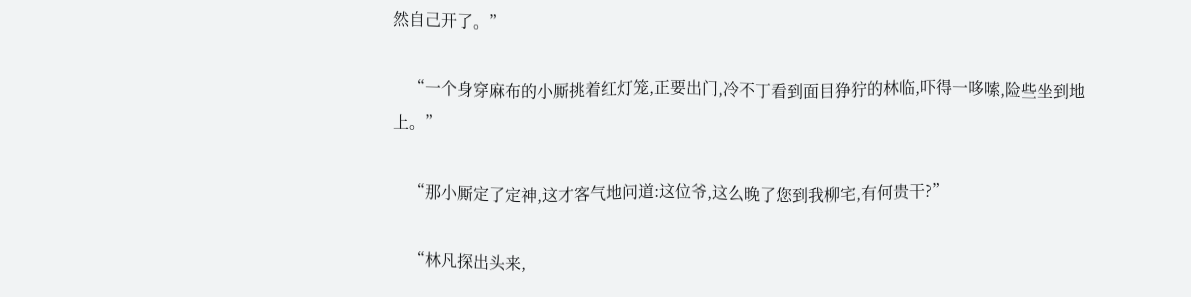然自己开了。”

    “一个身穿麻布的小厮挑着红灯笼,正要出门,冷不丁看到面目狰狞的林临,吓得一哆嗦,险些坐到地上。”

    “那小厮定了定神,这才客气地问道:这位爷,这么晚了您到我柳宅,有何贵干?”

    “林凡探出头来,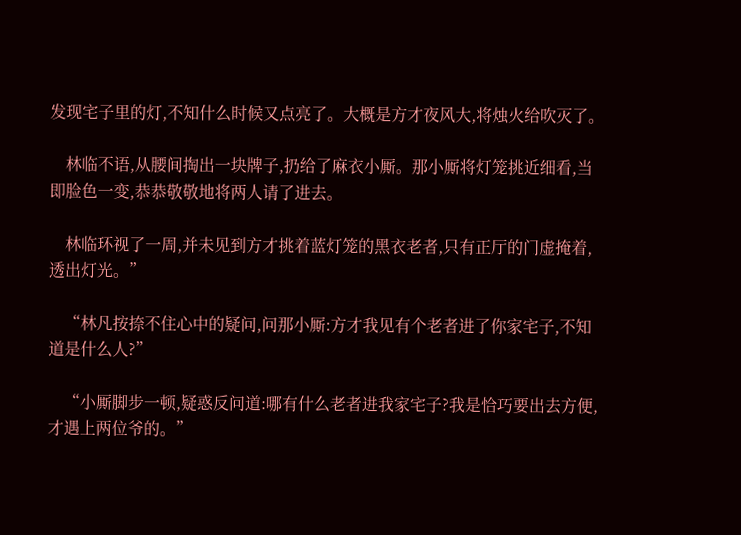发现宅子里的灯,不知什么时候又点亮了。大概是方才夜风大,将烛火给吹灭了。

    林临不语,从腰间掏出一块牌子,扔给了麻衣小厮。那小厮将灯笼挑近细看,当即脸色一变,恭恭敬敬地将两人请了进去。

    林临环视了一周,并未见到方才挑着蓝灯笼的黑衣老者,只有正厅的门虚掩着,透出灯光。”

    “林凡按捺不住心中的疑问,问那小厮:方才我见有个老者进了你家宅子,不知道是什么人?”

    “小厮脚步一顿,疑惑反问道:哪有什么老者进我家宅子?我是恰巧要出去方便,才遇上两位爷的。”